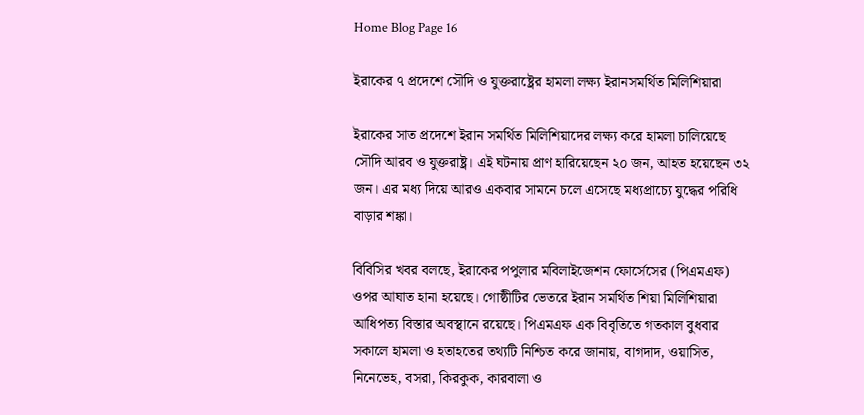Home Blog Page 16

ইরাকের ৭ প্রদেশে সৌদি ও যুক্তরাষ্ট্রের হামলা লক্ষ্য ইরানসমর্থিত মিলিশিয়ারা

ইরাকের সাত প্রদেশে ইরান সমর্থিত মিলিশিয়াদের লক্ষ্য করে হামলা চালিয়েছে সৌদি আরব ও যুক্তরাষ্ট্র। এই ঘটনায় প্রাণ হারিয়েছেন ২০ জন, আহত হয়েছেন ৩২ জন। এর মধ্য দিয়ে আরও একবার সামনে চলে এসেছে মধ্যপ্রাচ্যে যুদ্ধের পরিধি বাড়ার শঙ্কা।

বিবিসির খবর বলছে, ইরাকের পপুলার মবিলাইজেশন ফোর্সেসের (পিএমএফ) ওপর আঘাত হানা হয়েছে। গোষ্ঠীটির ভেতরে ইরান সমর্থিত শিয়া মিলিশিয়ারা আধিপত্য বিস্তার অবস্থানে রয়েছে। পিএমএফ এক বিবৃতিতে গতকাল বুধবার সকালে হামলা ও হতাহতের তথ্যটি নিশ্চিত করে জানায়, বাগদাদ, ওয়াসিত, নিনেভেহ, বসরা, কিরকুক, কারবালা ও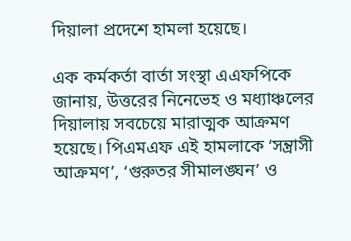দিয়ালা প্রদেশে হামলা হয়েছে।

এক কর্মকর্তা বার্তা সংস্থা এএফপিকে জানায়, উত্তরের নিনেভেহ ও মধ্যাঞ্চলের দিয়ালায় সবচেয়ে মারাত্মক আক্রমণ হয়েছে। পিএমএফ এই হামলাকে ‘সন্ত্রাসী আক্রমণ’, ‘গুরুতর সীমালঙ্ঘন’ ও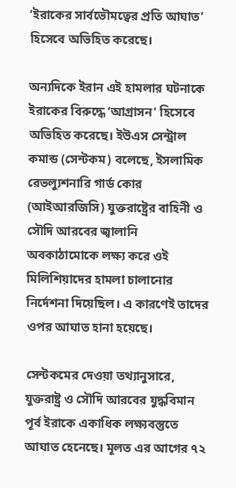‘ইরাকের সার্বভৌমত্বের প্রতি আঘাত’ হিসেবে অভিহিত করেছে।

অন্যদিকে ইরান এই হামলার ঘটনাকে ইরাকের বিরুদ্ধে ‘আগ্রাসন’ হিসেবে অভিহিত করেছে। ইউএস সেন্ট্রাল কমান্ড (সেন্টকম) বলেছে, ইসলামিক রেভল্যুশনারি গার্ড কোর (আইআরজিসি) যুক্তরাষ্ট্রের বাহিনী ও সৌদি আরবের জ্বালানি অবকাঠামোকে লক্ষ্য করে ওই মিলিশিয়াদের হামলা চালানোর নির্দেশনা দিয়েছিল। এ কারণেই তাদের ওপর আঘাত হানা হয়েছে।

সেন্টকমের দেওয়া তথ্যানুসারে, যুক্তরাষ্ট্র ও সৌদি আরবের যুদ্ধবিমান পূর্ব ইরাকে একাধিক লক্ষ্যবস্তুতে আঘাত হেনেছে। মূলত এর আগের ৭২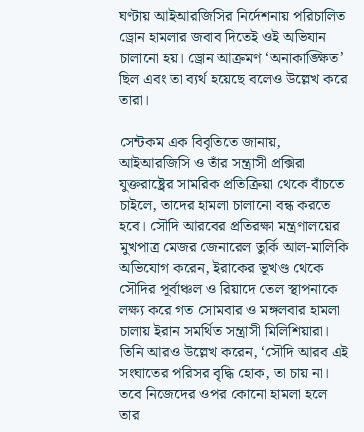ঘণ্টায় আইআরজিসির নির্দেশনায় পরিচালিত ড্রোন হামলার জবাব দিতেই ওই অভিযান চালানো হয়। ড্রোন আক্রমণ ‘অনাকাঙ্ক্ষিত’ ছিল এবং তা ব্যর্থ হয়েছে বলেও উল্লেখ করে তারা।

সেন্টকম এক বিবৃতিতে জানায়, আইআরজিসি ও তাঁর সন্ত্রাসী প্রক্সিরা যুক্তরাষ্ট্রের সামরিক প্রতিক্রিয়া থেকে বাঁচতে চাইলে, তাদের হামলা চালানো বন্ধ করতে হবে। সৌদি আরবের প্রতিরক্ষা মন্ত্রণালয়ের মুখপাত্র মেজর জেনারেল তুর্কি আল-মালিকি অভিযোগ করেন, ইরাকের ভূখণ্ড থেকে সৌদির পূর্বাঞ্চল ও রিয়াদে তেল স্থাপনাকে লক্ষ্য করে গত সোমবার ও মঙ্গলবার হামলা চালায় ইরান সমর্থিত সন্ত্রাসী মিলিশিয়ারা। তিনি আরও উল্লেখ করেন, ‘সৌদি আরব এই সংঘাতের পরিসর বৃদ্ধি হোক, তা চায় না। তবে নিজেদের ওপর কোনো হামলা হলে তার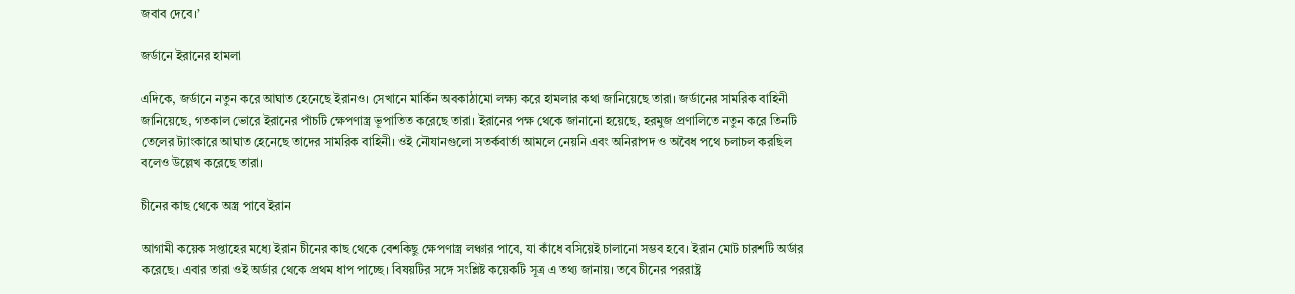জবাব দেবে।’

জর্ডানে ইরানের হামলা

এদিকে, জর্ডানে নতুন করে আঘাত হেনেছে ইরানও। সেখানে মার্কিন অবকাঠামো লক্ষ্য করে হামলার কথা জানিয়েছে তারা। জর্ডানের সামরিক বাহিনী জানিয়েছে, গতকাল ভোরে ইরানের পাঁচটি ক্ষেপণাস্ত্র ভূপাতিত করেছে তারা। ইরানের পক্ষ থেকে জানানো হয়েছে, হরমুজ প্রণালিতে নতুন করে তিনটি তেলের ট্যাংকারে আঘাত হেনেছে তাদের সামরিক বাহিনী। ওই নৌযানগুলো সতর্কবার্তা আমলে নেয়নি এবং অনিরাপদ ও অবৈধ পথে চলাচল করছিল বলেও উল্লেখ করেছে তারা।

চীনের কাছ থেকে অস্ত্র পাবে ইরান

আগামী কয়েক সপ্তাহের মধ্যে ইরান চীনের কাছ থেকে বেশকিছু ক্ষেপণাস্ত্র লঞ্চার পাবে, যা কাঁধে বসিয়েই চালানো সম্ভব হবে। ইরান মোট চারশটি অর্ডার করেছে। এবার তারা ওই অর্ডার থেকে প্রথম ধাপ পাচ্ছে। বিষয়টির সঙ্গে সংশ্লিষ্ট কয়েকটি সূত্র এ তথ্য জানায়। তবে চীনের পররাষ্ট্র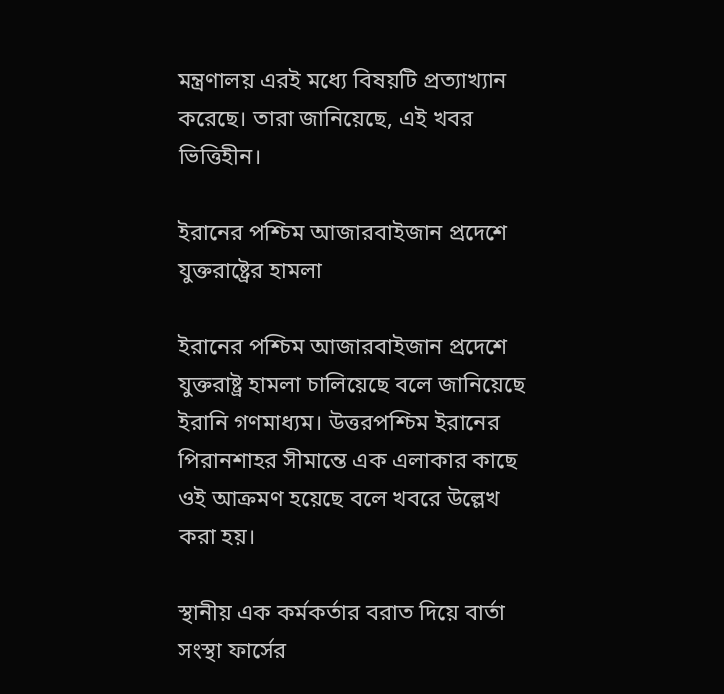মন্ত্রণালয় এরই মধ্যে বিষয়টি প্রত্যাখ্যান করেছে। তারা জানিয়েছে, এই খবর ভিত্তিহীন।

ইরানের পশ্চিম আজারবাইজান প্রদেশে যুক্তরাষ্ট্রের হামলা

ইরানের পশ্চিম আজারবাইজান প্রদেশে যুক্তরাষ্ট্র হামলা চালিয়েছে বলে জানিয়েছে ইরানি গণমাধ্যম। উত্তরপশ্চিম ইরানের পিরানশাহর সীমান্তে এক এলাকার কাছে ওই আক্রমণ হয়েছে বলে খবরে উল্লেখ করা হয়।

স্থানীয় এক কর্মকর্তার বরাত দিয়ে বার্তা সংস্থা ফার্সের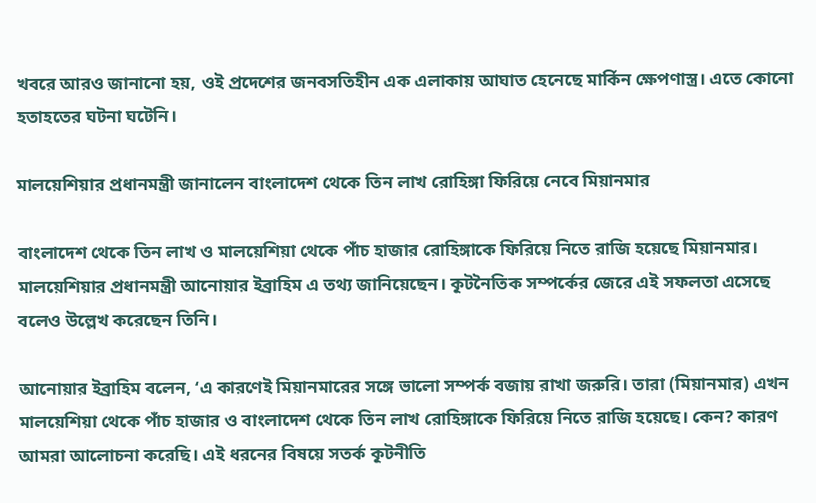খবরে আরও জানানো হয়, ওই প্রদেশের জনবসতিহীন এক এলাকায় আঘাত হেনেছে মার্কিন ক্ষেপণাস্ত্র। এতে কোনো হতাহতের ঘটনা ঘটেনি।

মালয়েশিয়ার প্রধানমন্ত্রী জানালেন বাংলাদেশ থেকে তিন লাখ রোহিঙ্গা ফিরিয়ে নেবে মিয়ানমার

বাংলাদেশ থেকে তিন লাখ ও মালয়েশিয়া থেকে পাঁচ হাজার রোহিঙ্গাকে ফিরিয়ে নিতে রাজি হয়েছে মিয়ানমার। মালয়েশিয়ার প্রধানমন্ত্রী আনোয়ার ইব্রাহিম এ তথ্য জানিয়েছেন। কূটনৈতিক সম্পর্কের জেরে এই সফলতা এসেছে বলেও উল্লেখ করেছেন তিনি।

আনোয়ার ইব্রাহিম বলেন, ‘এ কারণেই মিয়ানমারের সঙ্গে ভালো সম্পর্ক বজায় রাখা জরুরি। তারা (মিয়ানমার) এখন মালয়েশিয়া থেকে পাঁচ হাজার ও বাংলাদেশ থেকে তিন লাখ রোহিঙ্গাকে ফিরিয়ে নিতে রাজি হয়েছে। কেন? কারণ আমরা আলোচনা করেছি। এই ধরনের বিষয়ে সতর্ক কূটনীতি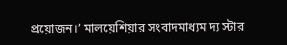প্রয়োজন।’ মালয়েশিয়ার সংবাদমাধ্যম দ্য স্টার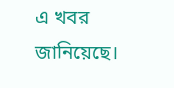এ খবর জানিয়েছে।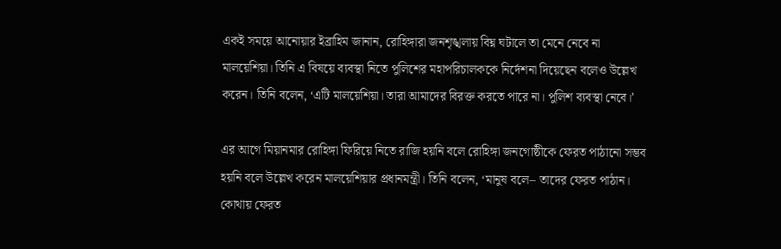একই সময়ে আনোয়ার ইব্রাহিম জানান, রোহিঙ্গারা জনশৃঙ্খলায় বিঘ্ন ঘটালে তা মেনে নেবে না মালয়েশিয়া। তিনি এ বিষয়ে ব্যবস্থা নিতে পুলিশের মহাপরিচালককে নির্দেশনা দিয়েছেন বলেও উল্লেখ করেন। তিনি বলেন, ‘এটি মালয়েশিয়া। তারা আমাদের বিরক্ত করতে পারে না। পুলিশ ব্যবস্থা নেবে।’

এর আগে মিয়ানমার রোহিঙ্গা ফিরিয়ে নিতে রাজি হয়নি বলে রোহিঙ্গা জনগোষ্ঠীকে ফেরত পাঠানো সম্ভব হয়নি বলে উল্লেখ করেন মালয়েশিয়ার প্রধানমন্ত্রী। তিনি বলেন, ‘মানুষ বলে– তাদের ফেরত পাঠান। কোথায় ফেরত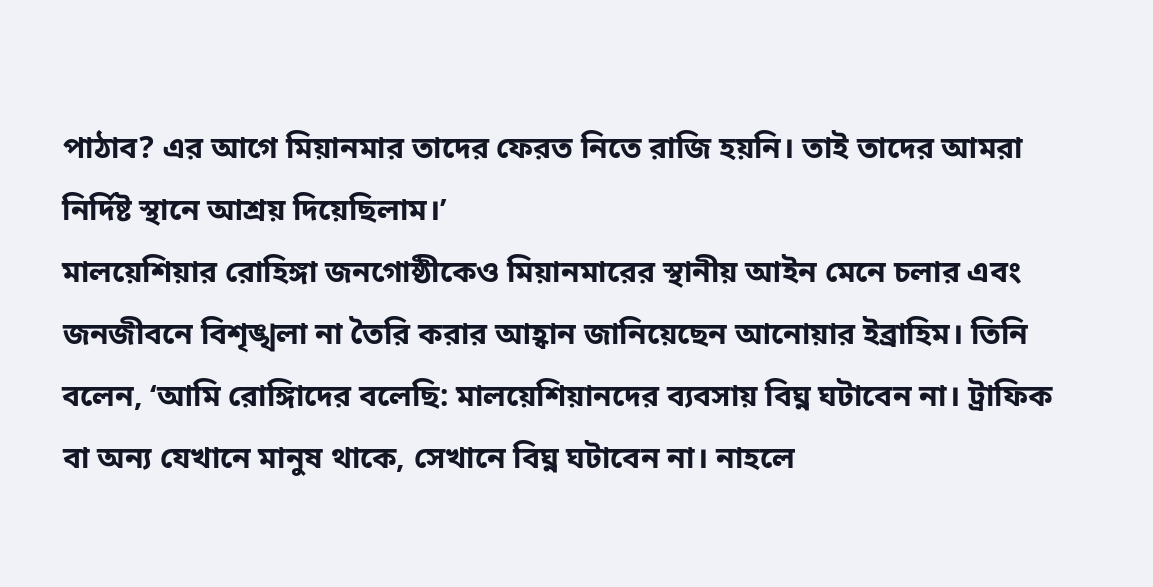পাঠাব? এর আগে মিয়ানমার তাদের ফেরত নিতে রাজি হয়নি। তাই তাদের আমরা নির্দিষ্ট স্থানে আশ্রয় দিয়েছিলাম।’
মালয়েশিয়ার রোহিঙ্গা জনগোষ্ঠীকেও মিয়ানমারের স্থানীয় আইন মেনে চলার এবং জনজীবনে বিশৃঙ্খলা না তৈরি করার আহ্বান জানিয়েছেন আনোয়ার ইব্রাহিম। তিনি বলেন, ‘আমি রোঙ্গিাদের বলেছি: মালয়েশিয়ানদের ব্যবসায় বিঘ্ন ঘটাবেন না। ট্রাফিক বা অন্য যেখানে মানুষ থাকে, সেখানে বিঘ্ন ঘটাবেন না। নাহলে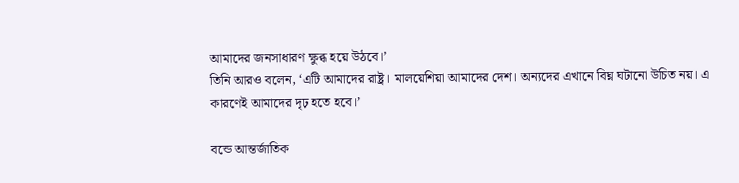আমাদের জনসাধারণ ক্ষুব্ধ হয়ে উঠবে।’
তিনি আরও বলেন, ‘এটি আমাদের রাষ্ট্র। মালয়েশিয়া আমাদের দেশ। অন্যদের এখানে বিঘ্ন ঘটানো উচিত নয়। এ কারণেই আমাদের দৃঢ় হতে হবে।’

বন্ডে আন্তর্জাতিক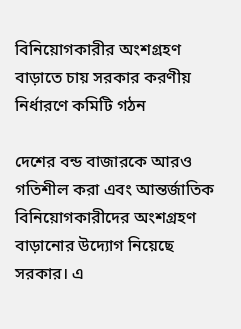বিনিয়োগকারীর অংশগ্রহণ বাড়াতে চায় সরকার করণীয় নির্ধারণে কমিটি গঠন

দেশের বন্ড বাজারকে আরও গতিশীল করা এবং আন্তর্জাতিক বিনিয়োগকারীদের অংশগ্রহণ বাড়ানোর উদ্যোগ নিয়েছে সরকার। এ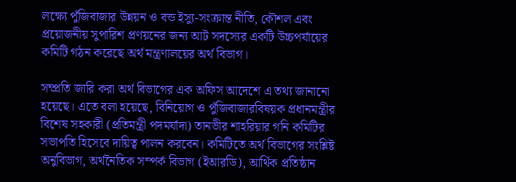লক্ষ্যে পুঁজিবাজার উন্নয়ন ও বন্ড ইস্যু-সংক্রান্ত নীতি, কৌশল এবং প্রয়োজনীয় সুপারিশ প্রণয়নের জন্য আট সদস্যের একটি উচ্চপর্যায়ের কমিটি গঠন করেছে অর্থ মন্ত্রণালয়ের অর্থ বিভাগ।

সম্প্রতি জারি করা অর্থ বিভাগের এক অফিস আদেশে এ তথ্য জানানো হয়েছে। এতে বলা হয়েছে, বিনিয়োগ ও পুঁজিবাজারবিষয়ক প্রধানমন্ত্রীর বিশেষ সহকারী (প্রতিমন্ত্রী পদমর্যাদা) তানভীর শাহরিয়ার গনি কমিটির সভাপতি হিসেবে দায়িত্ব পালন করবেন। কমিটিতে অর্থ বিভাগের সংশ্লিষ্ট অনুবিভাগ, অর্থনৈতিক সম্পর্ক বিভাগ (ইআরডি), আর্থিক প্রতিষ্ঠান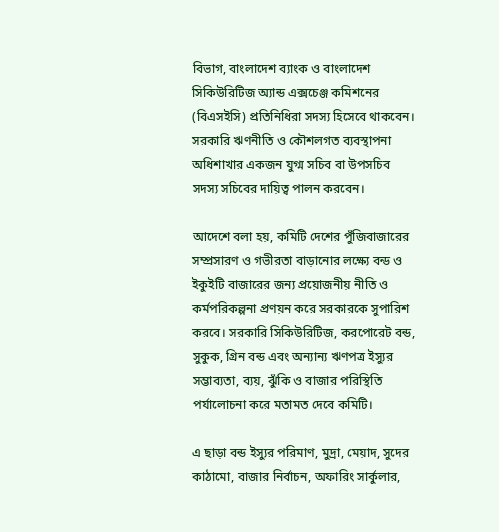বিভাগ, বাংলাদেশ ব্যাংক ও বাংলাদেশ সিকিউরিটিজ অ্যান্ড এক্সচেঞ্জ কমিশনের (বিএসইসি) প্রতিনিধিরা সদস্য হিসেবে থাকবেন। সরকারি ঋণনীতি ও কৌশলগত ব্যবস্থাপনা অধিশাখার একজন যুগ্ম সচিব বা উপসচিব সদস্য সচিবের দায়িত্ব পালন করবেন।

আদেশে বলা হয়, কমিটি দেশের পুঁজিবাজারের সম্প্রসারণ ও গভীরতা বাড়ানোর লক্ষ্যে বন্ড ও ইকুইটি বাজারের জন্য প্রয়োজনীয় নীতি ও কর্মপরিকল্পনা প্রণয়ন করে সরকারকে সুপারিশ করবে। সরকারি সিকিউরিটিজ, করপোরেট বন্ড, সুকুক, গ্রিন বন্ড এবং অন্যান্য ঋণপত্র ইস্যুর সম্ভাব্যতা, ব্যয়, ঝুঁকি ও বাজার পরিস্থিতি পর্যালোচনা করে মতামত দেবে কমিটি।

এ ছাড়া বন্ড ইস্যুর পরিমাণ, মুদ্রা, মেয়াদ, সুদের কাঠামো, বাজার নির্বাচন, অফারিং সার্কুলার,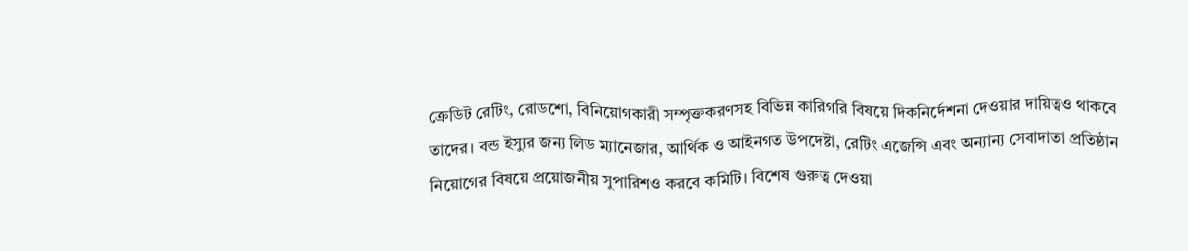ক্রেডিট রেটিং, রোডশো, বিনিয়োগকারী সম্পৃক্তকরণসহ বিভিন্ন কারিগরি বিষয়ে দিকনির্দেশনা দেওয়ার দায়িত্বও থাকবে তাদের। বন্ড ইস্যুর জন্য লিড ম্যানেজার, আর্থিক ও আইনগত উপদেষ্টা, রেটিং এজেন্সি এবং অন্যান্য সেবাদাতা প্রতিষ্ঠান নিয়োগের বিষয়ে প্রয়োজনীয় সুপারিশও করবে কমিটি। বিশেষ গুরুত্ব দেওয়া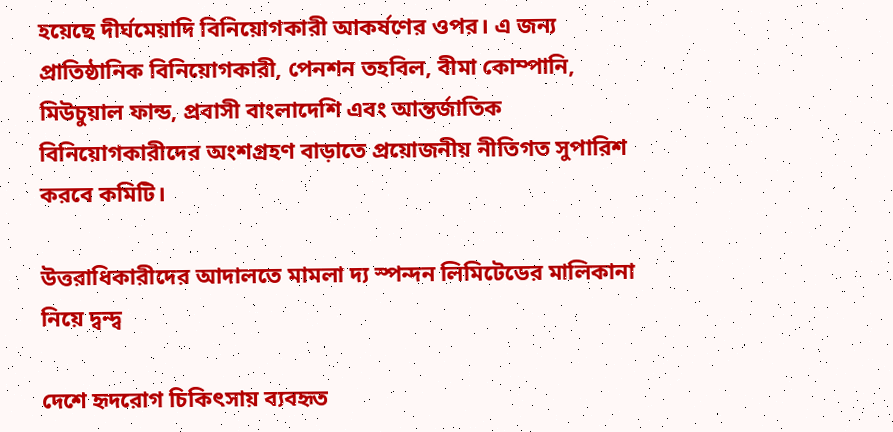হয়েছে দীর্ঘমেয়াদি বিনিয়োগকারী আকর্ষণের ওপর। এ জন্য প্রাতিষ্ঠানিক বিনিয়োগকারী, পেনশন তহবিল, বীমা কোম্পানি, মিউচুয়াল ফান্ড, প্রবাসী বাংলাদেশি এবং আন্তর্জাতিক বিনিয়োগকারীদের অংশগ্রহণ বাড়াতে প্রয়োজনীয় নীতিগত সুপারিশ করবে কমিটি।

উত্তরাধিকারীদের আদালতে মামলা দ্য স্পন্দন লিমিটেডের মালিকানা নিয়ে দ্বন্দ্ব

দেশে হৃদরোগ চিকিৎসায় ব্যবহৃত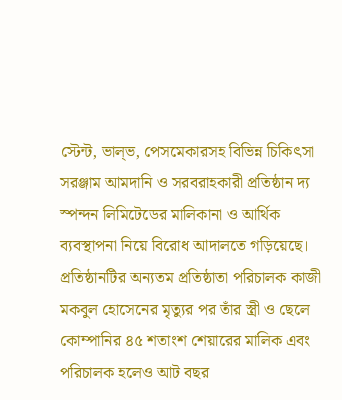স্টেন্ট, ভাল্‌ভ, পেসমেকারসহ বিভিন্ন চিকিৎসা সরঞ্জাম আমদানি ও সরবরাহকারী প্রতিষ্ঠান দ্য স্পন্দন লিমিটেডের মালিকানা ও আর্থিক ব্যবস্থাপনা নিয়ে বিরোধ আদালতে গড়িয়েছে। প্রতিষ্ঠানটির অন্যতম প্রতিষ্ঠাতা পরিচালক কাজী মকবুল হোসেনের মৃত্যুর পর তাঁর স্ত্রী ও ছেলে কোম্পানির ৪৫ শতাংশ শেয়ারের মালিক এবং পরিচালক হলেও আট বছর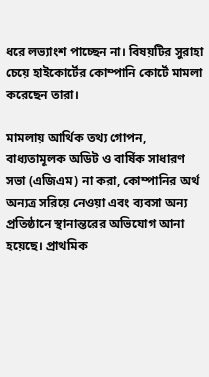ধরে লভ্যাংশ পাচ্ছেন না। বিষয়টির সুরাহা চেয়ে হাইকোর্টের কোম্পানি কোর্টে মামলা করেছেন তারা।

মামলায় আর্থিক তথ্য গোপন, বাধ্যতামূলক অডিট ও বার্ষিক সাধারণ সভা (এজিএম) না করা, কোম্পানির অর্থ অন্যত্র সরিয়ে নেওয়া এবং ব্যবসা অন্য প্রতিষ্ঠানে স্থানান্তরের অভিযোগ আনা হয়েছে। প্রাথমিক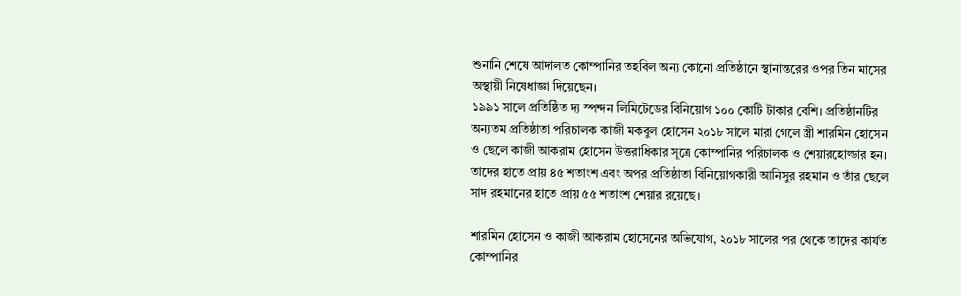শুনানি শেষে আদালত কোম্পানির তহবিল অন্য কোনো প্রতিষ্ঠানে স্থানান্তরের ওপর তিন মাসের অস্থায়ী নিষেধাজ্ঞা দিয়েছেন।
১৯৯১ সালে প্রতিষ্ঠিত দ্য স্পন্দন লিমিটেডের বিনিয়োগ ১০০ কোটি টাকার বেশি। প্রতিষ্ঠানটির অন্যতম প্রতিষ্ঠাতা পরিচালক কাজী মকবুল হোসেন ২০১৮ সালে মারা গেলে স্ত্রী শারমিন হোসেন ও ছেলে কাজী আকরাম হোসেন উত্তরাধিকার সূত্রে কোম্পানির পরিচালক ও শেয়ারহোল্ডার হন। তাদের হাতে প্রায় ৪৫ শতাংশ এবং অপর প্রতিষ্ঠাতা বিনিয়োগকারী আনিসুর রহমান ও তাঁর ছেলে সাদ রহমানের হাতে প্রায় ৫৫ শতাংশ শেয়ার রয়েছে।

শারমিন হোসেন ও কাজী আকরাম হোসেনের অভিযোগ, ২০১৮ সালের পর থেকে তাদের কার্যত কোম্পানির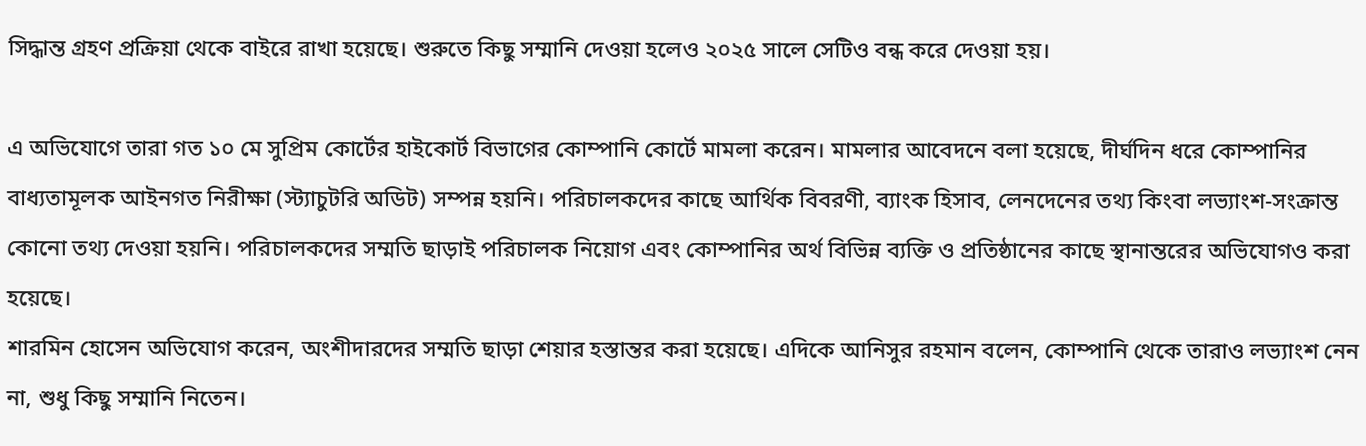সিদ্ধান্ত গ্রহণ প্রক্রিয়া থেকে বাইরে রাখা হয়েছে। শুরুতে কিছু সম্মানি দেওয়া হলেও ২০২৫ সালে সেটিও বন্ধ করে দেওয়া হয়।

এ অভিযোগে তারা গত ১০ মে সুপ্রিম কোর্টের হাইকোর্ট বিভাগের কোম্পানি কোর্টে মামলা করেন। মামলার আবেদনে বলা হয়েছে, দীর্ঘদিন ধরে কোম্পানির বাধ্যতামূলক আইনগত নিরীক্ষা (স্ট্যাচুটরি অডিট) সম্পন্ন হয়নি। পরিচালকদের কাছে আর্থিক বিবরণী, ব্যাংক হিসাব, লেনদেনের তথ্য কিংবা লভ্যাংশ-সংক্রান্ত কোনো তথ্য দেওয়া হয়নি। পরিচালকদের সম্মতি ছাড়াই পরিচালক নিয়োগ এবং কোম্পানির অর্থ বিভিন্ন ব্যক্তি ও প্রতিষ্ঠানের কাছে স্থানান্তরের অভিযোগও করা হয়েছে।
শারমিন হোসেন অভিযোগ করেন, অংশীদারদের সম্মতি ছাড়া শেয়ার হস্তান্তর করা হয়েছে। এদিকে আনিসুর রহমান বলেন, কোম্পানি থেকে তারাও লভ্যাংশ নেন না, শুধু কিছু সম্মানি নিতেন।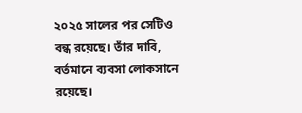২০২৫ সালের পর সেটিও বন্ধ রয়েছে। তাঁর দাবি, বর্তমানে ব্যবসা লোকসানে রয়েছে।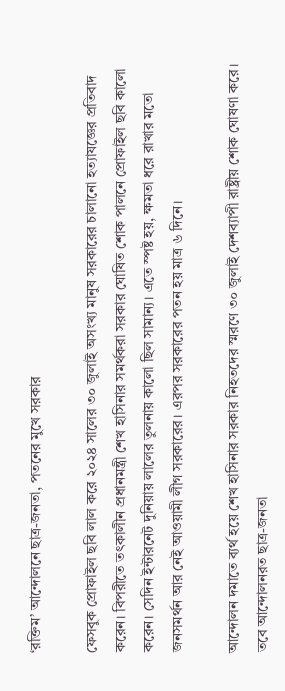‘রক্তিম’ আন্দোলনে ছাত্র-জনতা, পতনের মুখে সরকার

ফেসবুক প্রোফাইল ছবি লাল করে ২০২৪ সালের ৩০ জুলাই অসংখ্য মানুষ সরকারের চালানো হত্যাযজ্ঞের প্রতিবাদ করেন। বিপরীতে তৎকালীন প্রধানমন্ত্রী শেখ হাসিনার সমর্থকরা সরকার ঘোষিত শোক পালনে প্রোফাইল ছবি কালো করেন। সেদিন ইন্টারনেট দুনিয়ায় লালের তুলনায় কালো ছিল সামান্য। এতে স্পষ্ট হয়, ক্ষমতা ধরে রাখার মতো জনসমর্থন আর নেই আওয়ামী লীগ সরকারের। এরপর সরকারের পতন হয় মাত্র ৬ দিনে।

আন্দোলন দমাতে ব্যর্থ হয়ে শেখ হাসিনার সরকার নিহতদের স্মরণে ৩০ জুলাই দেশব্যাপী রাষ্ট্রীয় শোক ঘোষণা করে। তবে আন্দোলনরত ছাত্র-জনতা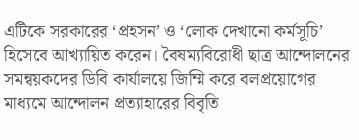এটিকে সরকারের ‘প্রহসন’ ও ‘লোক দেখানো কর্মসূচি’ হিসেবে আখ্যায়িত করেন। বৈষম্যবিরোধী ছাত্র আন্দোলনের সমন্বয়কদের ডিবি কার্যালয়ে জিম্মি করে বলপ্রয়োগের মাধ্যমে আন্দোলন প্রত্যাহারের বিবৃতি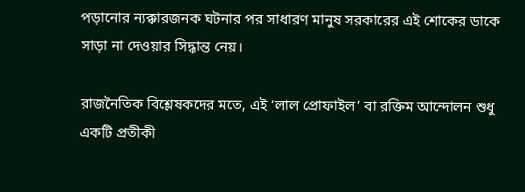পড়ানোর ন্যক্কারজনক ঘটনার পর সাধারণ মানুষ সরকারের এই শোকের ডাকে সাড়া না দেওয়ার সিদ্ধান্ত নেয়।

রাজনৈতিক বিশ্লেষকদের মতে, এই ‘লাল প্রোফাইল’ বা রক্তিম আন্দোলন শুধু একটি প্রতীকী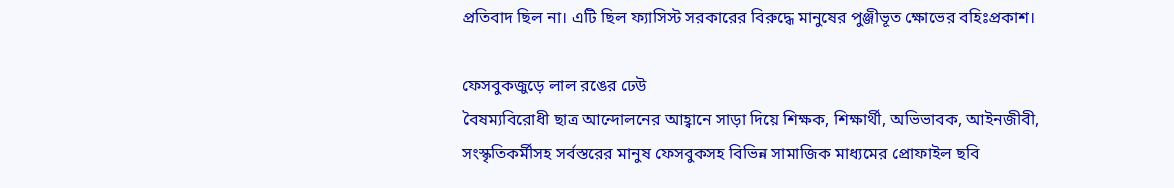প্রতিবাদ ছিল না। এটি ছিল ফ্যাসিস্ট সরকারের বিরুদ্ধে মানুষের পুঞ্জীভূত ক্ষোভের বহিঃপ্রকাশ।

ফেসবুকজুড়ে লাল রঙের ঢেউ
বৈষম্যবিরোধী ছাত্র আন্দোলনের আহ্বানে সাড়া দিয়ে শিক্ষক, শিক্ষার্থী, অভিভাবক, আইনজীবী, সংস্কৃতিকর্মীসহ সর্বস্তরের মানুষ ফেসবুকসহ বিভিন্ন সামাজিক মাধ্যমের প্রোফাইল ছবি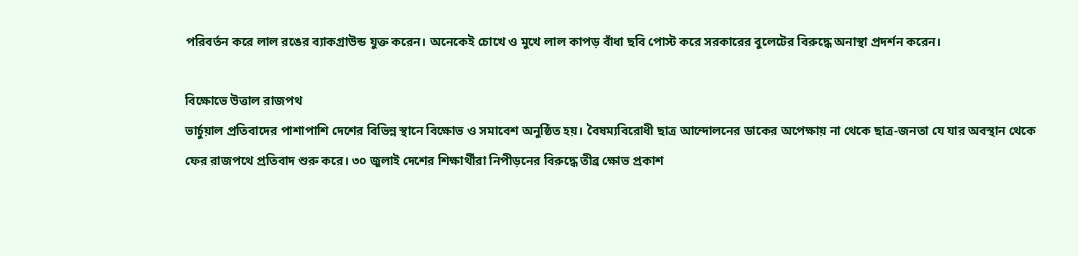পরিবর্তন করে লাল রঙের ব্যাকগ্রাউন্ড যুক্ত করেন। অনেকেই চোখে ও মুখে লাল কাপড় বাঁধা ছবি পোস্ট করে সরকারের বুলেটের বিরুদ্ধে অনাস্থা প্রদর্শন করেন।

বিক্ষোভে উত্তাল রাজপথ
ভার্চুয়াল প্রতিবাদের পাশাপাশি দেশের বিভিন্ন স্থানে বিক্ষোভ ও সমাবেশ অনুষ্ঠিত হয়। বৈষম্যবিরোধী ছাত্র আন্দোলনের ডাকের অপেক্ষায় না থেকে ছাত্র-জনতা যে যার অবস্থান থেকে ফের রাজপথে প্রতিবাদ শুরু করে। ৩০ জুলাই দেশের শিক্ষার্থীরা নিপীড়নের বিরুদ্ধে তীব্র ক্ষোভ প্রকাশ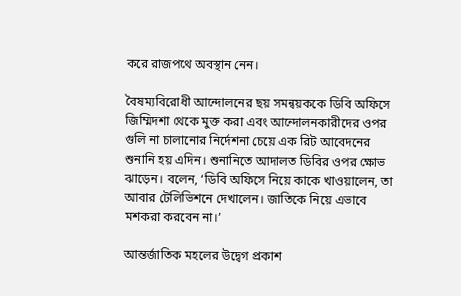করে রাজপথে অবস্থান নেন।

বৈষম্যবিরোধী আন্দোলনের ছয় সমন্বয়ককে ডিবি অফিসে জিম্মিদশা থেকে মুক্ত করা এবং আন্দোলনকারীদের ওপর গুলি না চালানোর নির্দেশনা চেয়ে এক রিট আবেদনের শুনানি হয় এদিন। শুনানিতে আদালত ডিবির ওপর ক্ষোভ ঝাড়েন। বলেন, ‘ডিবি অফিসে নিয়ে কাকে খাওয়ালেন, তা আবার টেলিভিশনে দেখালেন। জাতিকে নিয়ে এভাবে মশকরা করবেন না।’

আন্তর্জাতিক মহলের উদ্বেগ প্রকাশ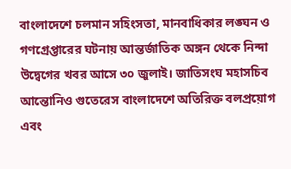বাংলাদেশে চলমান সহিংসতা, মানবাধিকার লঙ্ঘন ও গণগ্রেপ্তারের ঘটনায় আন্তর্জাতিক অঙ্গন থেকে নিন্দা উদ্বেগের খবর আসে ৩০ জুলাই। জাতিসংঘ মহাসচিব আন্তোনিও গুতেরেস বাংলাদেশে অতিরিক্ত বলপ্রয়োগ এবং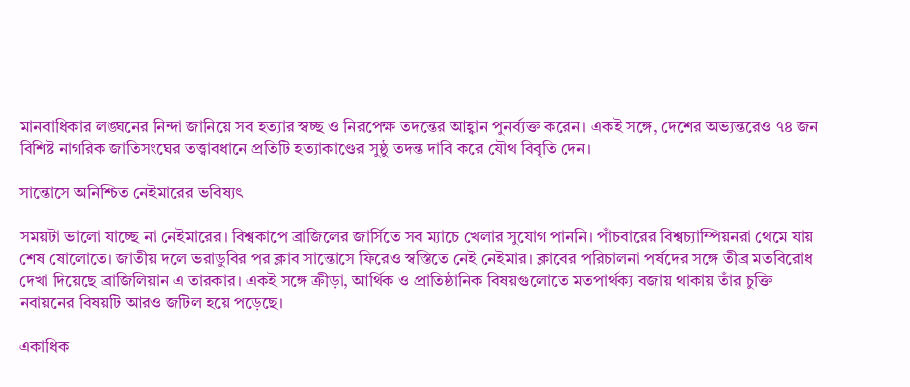মানবাধিকার লঙ্ঘনের নিন্দা জানিয়ে সব হত্যার স্বচ্ছ ও নিরপেক্ষ তদন্তের আহ্বান পুনর্ব্যক্ত করেন। একই সঙ্গে, দেশের অভ্যন্তরেও ৭৪ জন বিশিষ্ট নাগরিক জাতিসংঘের তত্ত্বাবধানে প্রতিটি হত্যাকাণ্ডের সুষ্ঠু তদন্ত দাবি করে যৌথ বিবৃতি দেন।

সান্তোসে অনিশ্চিত নেইমারের ভবিষ্যৎ

সময়টা ভালো যাচ্ছে না নেইমারের। বিশ্বকাপে ব্রাজিলের জার্সিতে সব ম্যাচে খেলার সুযোগ পাননি। পাঁচবারের বিশ্বচ্যাম্পিয়নরা থেমে যায় শেষ ষোলোতে। জাতীয় দলে ভরাডুবির পর ক্লাব সান্তোসে ফিরেও স্বস্তিতে নেই নেইমার। ক্লাবের পরিচালনা পর্ষদের সঙ্গে তীব্র মতবিরোধ দেখা দিয়েছে ব্রাজিলিয়ান এ তারকার। একই সঙ্গে ক্রীড়া, আর্থিক ও প্রাতিষ্ঠানিক বিষয়গুলোতে মতপার্থক্য বজায় থাকায় তাঁর চুক্তি নবায়নের বিষয়টি আরও জটিল হয়ে পড়েছে।

একাধিক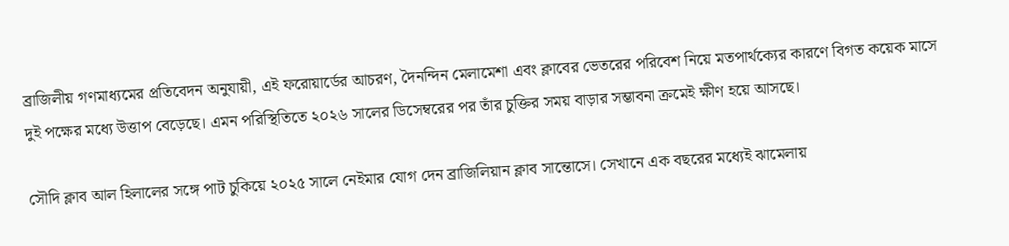ব্রাজিলীয় গণমাধ্যমের প্রতিবেদন অনুযায়ী, এই ফরোয়ার্ডের আচরণ, দৈনন্দিন মেলামেশা এবং ক্লাবের ভেতরের পরিবেশ নিয়ে মতপার্থক্যের কারণে বিগত কয়েক মাসে দুই পক্ষের মধ্যে উত্তাপ বেড়েছে। এমন পরিস্থিতিতে ২০২৬ সালের ডিসেম্বরের পর তাঁর চুক্তির সময় বাড়ার সম্ভাবনা ক্রমেই ক্ষীণ হয়ে আসছে।

সৌদি ক্লাব আল হিলালের সঙ্গে পাট চুকিয়ে ২০২৫ সালে নেইমার যোগ দেন ব্রাজিলিয়ান ক্লাব সান্তোসে। সেখানে এক বছরের মধ্যেই ঝামেলায়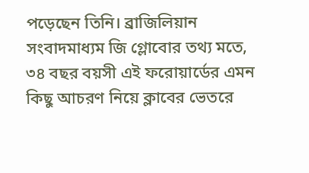পড়েছেন তিনি। ব্রাজিলিয়ান সংবাদমাধ্যম জি গ্লোবোর তথ্য মতে, ৩৪ বছর বয়সী এই ফরোয়ার্ডের এমন কিছু আচরণ নিয়ে ক্লাবের ভেতরে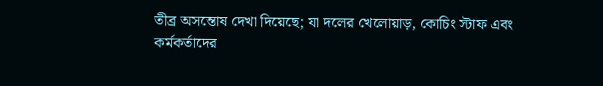তীব্র অসন্তোষ দেখা দিয়েছে; যা দলের খেলোয়াড়, কোচিং স্টাফ এবং কর্মকর্তাদের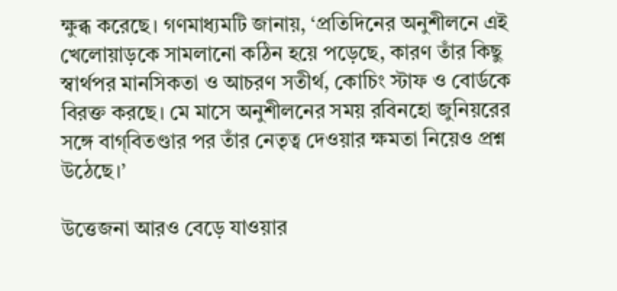ক্ষুব্ধ করেছে। গণমাধ্যমটি জানায়, ‘প্রতিদিনের অনুশীলনে এই খেলোয়াড়কে সামলানো কঠিন হয়ে পড়েছে, কারণ তাঁর কিছু স্বার্থপর মানসিকতা ও আচরণ সতীর্থ, কোচিং স্টাফ ও বোর্ডকে বিরক্ত করছে। মে মাসে অনুশীলনের সময় রবিনহো জুনিয়রের সঙ্গে বাগ্‌বিতণ্ডার পর তাঁর নেতৃত্ব দেওয়ার ক্ষমতা নিয়েও প্রশ্ন উঠেছে।’

উত্তেজনা আরও বেড়ে যাওয়ার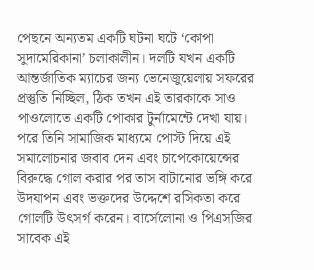পেছনে অন্যতম একটি ঘটনা ঘটে ‘কোপা সুদামেরিকানা’ চলাকালীন। দলটি যখন একটি আন্তর্জাতিক ম্যাচের জন্য ভেনেজুয়েলায় সফরের প্রস্তুতি নিচ্ছিল, ঠিক তখন এই তারকাকে সাও পাওলোতে একটি পোকার টুর্নামেন্টে দেখা যায়। পরে তিনি সামাজিক মাধ্যমে পোস্ট দিয়ে এই সমালোচনার জবাব দেন এবং চাপেকোয়েন্সের বিরুদ্ধে গোল করার পর তাস বাটানোর ভঙ্গি করে উদযাপন এবং ভক্তদের উদ্দেশে রসিকতা করে গোলটি উৎসর্গ করেন। বার্সেলোনা ও পিএসজির সাবেক এই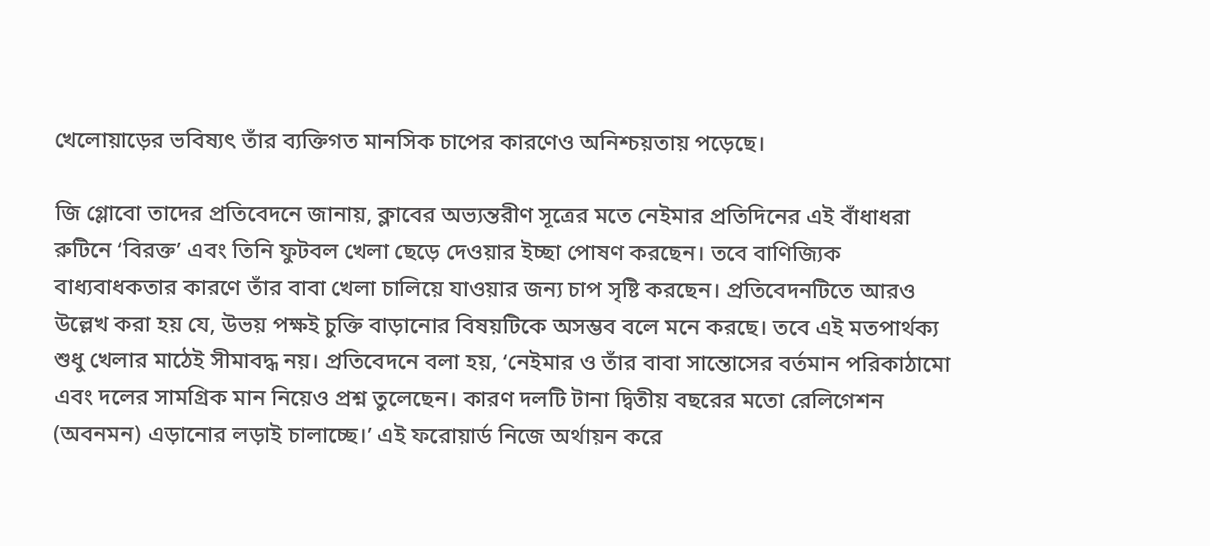খেলোয়াড়ের ভবিষ্যৎ তাঁর ব্যক্তিগত মানসিক চাপের কারণেও অনিশ্চয়তায় পড়েছে।

জি গ্লোবো তাদের প্রতিবেদনে জানায়, ক্লাবের অভ্যন্তরীণ সূত্রের মতে নেইমার প্রতিদিনের এই বাঁধাধরা রুটিনে ‘বিরক্ত’ এবং তিনি ফুটবল খেলা ছেড়ে দেওয়ার ইচ্ছা পোষণ করছেন। তবে বাণিজ্যিক বাধ্যবাধকতার কারণে তাঁর বাবা খেলা চালিয়ে যাওয়ার জন্য চাপ সৃষ্টি করছেন। প্রতিবেদনটিতে আরও উল্লেখ করা হয় যে, উভয় পক্ষই চুক্তি বাড়ানোর বিষয়টিকে অসম্ভব বলে মনে করছে। তবে এই মতপার্থক্য শুধু খেলার মাঠেই সীমাবদ্ধ নয়। প্রতিবেদনে বলা হয়, ‘নেইমার ও তাঁর বাবা সান্তোসের বর্তমান পরিকাঠামো এবং দলের সামগ্রিক মান নিয়েও প্রশ্ন তুলেছেন। কারণ দলটি টানা দ্বিতীয় বছরের মতো রেলিগেশন (অবনমন) এড়ানোর লড়াই চালাচ্ছে।’ এই ফরোয়ার্ড নিজে অর্থায়ন করে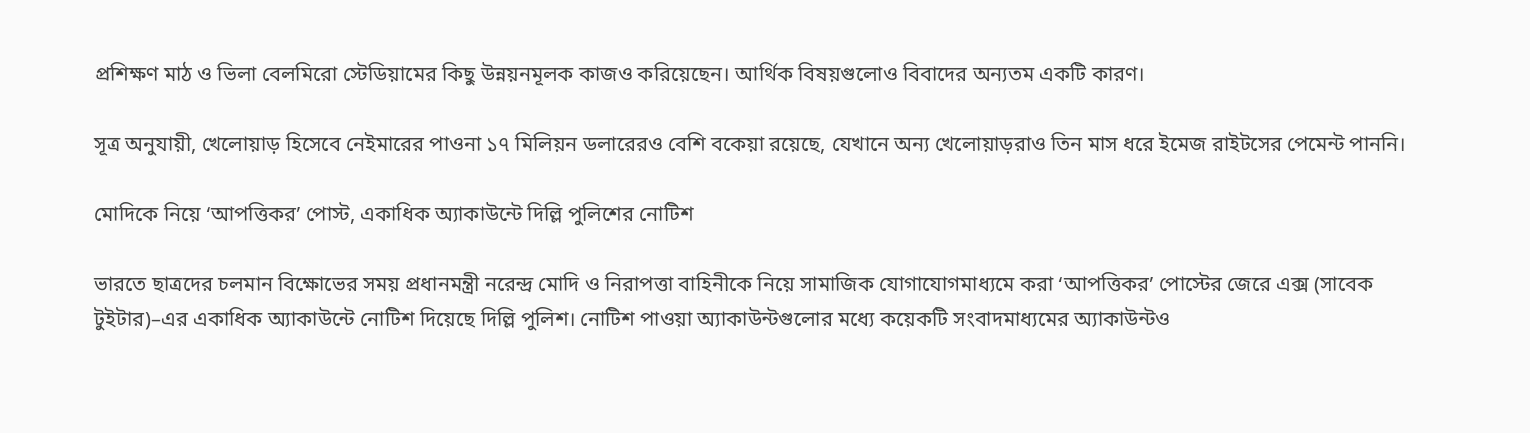প্রশিক্ষণ মাঠ ও ভিলা বেলমিরো স্টেডিয়ামের কিছু উন্নয়নমূলক কাজও করিয়েছেন। আর্থিক বিষয়গুলোও বিবাদের অন্যতম একটি কারণ।

সূত্র অনুযায়ী, খেলোয়াড় হিসেবে নেইমারের পাওনা ১৭ মিলিয়ন ডলারেরও বেশি বকেয়া রয়েছে, যেখানে অন্য খেলোয়াড়রাও তিন মাস ধরে ইমেজ রাইটসের পেমেন্ট পাননি।

মোদিকে নিয়ে ‘আপত্তিকর’ পোস্ট, একাধিক অ্যাকাউন্টে দিল্লি পুলিশের নোটিশ

ভারতে ছাত্রদের চলমান বিক্ষোভের সময় প্রধানমন্ত্রী নরেন্দ্র মোদি ও নিরাপত্তা বাহিনীকে নিয়ে সামাজিক যোগাযোগমাধ্যমে করা ‘আপত্তিকর’ পোস্টের জেরে এক্স (সাবেক টুইটার)–এর একাধিক অ্যাকাউন্টে নোটিশ দিয়েছে দিল্লি পুলিশ। নোটিশ পাওয়া অ্যাকাউন্টগুলোর মধ্যে কয়েকটি সংবাদমাধ্যমের অ্যাকাউন্টও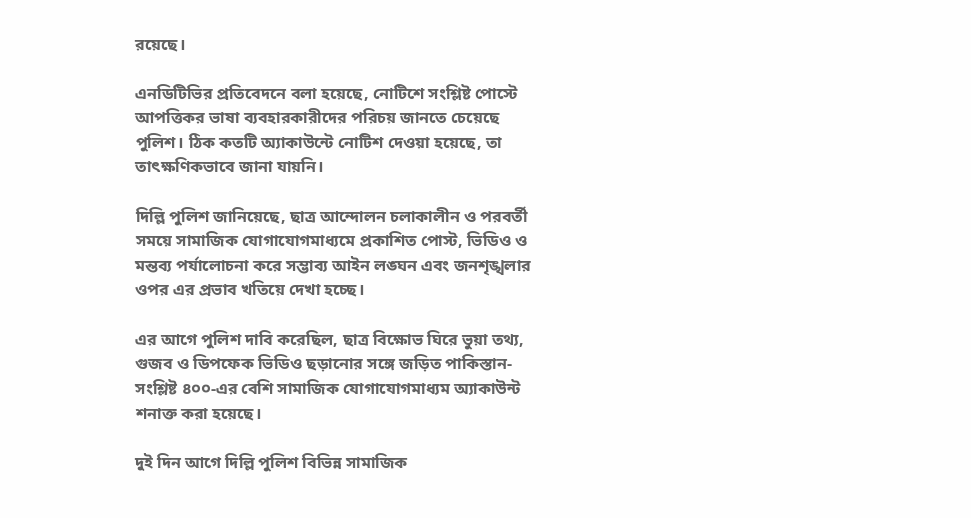রয়েছে।

এনডিটিভির প্রতিবেদনে বলা হয়েছে, নোটিশে সংশ্লিষ্ট পোস্টে আপত্তিকর ভাষা ব্যবহারকারীদের পরিচয় জানতে চেয়েছে পুলিশ। ঠিক কতটি অ্যাকাউন্টে নোটিশ দেওয়া হয়েছে, তা তাৎক্ষণিকভাবে জানা যায়নি।

দিল্লি পুলিশ জানিয়েছে, ছাত্র আন্দোলন চলাকালীন ও পরবর্তী সময়ে সামাজিক যোগাযোগমাধ্যমে প্রকাশিত পোস্ট, ভিডিও ও মন্তব্য পর্যালোচনা করে সম্ভাব্য আইন লঙ্ঘন এবং জনশৃঙ্খলার ওপর এর প্রভাব খতিয়ে দেখা হচ্ছে।

এর আগে পুলিশ দাবি করেছিল, ছাত্র বিক্ষোভ ঘিরে ভুয়া তথ্য, গুজব ও ডিপফেক ভিডিও ছড়ানোর সঙ্গে জড়িত পাকিস্তান-সংশ্লিষ্ট ৪০০-এর বেশি সামাজিক যোগাযোগমাধ্যম অ্যাকাউন্ট শনাক্ত করা হয়েছে।

দুই দিন আগে দিল্লি পুলিশ বিভিন্ন সামাজিক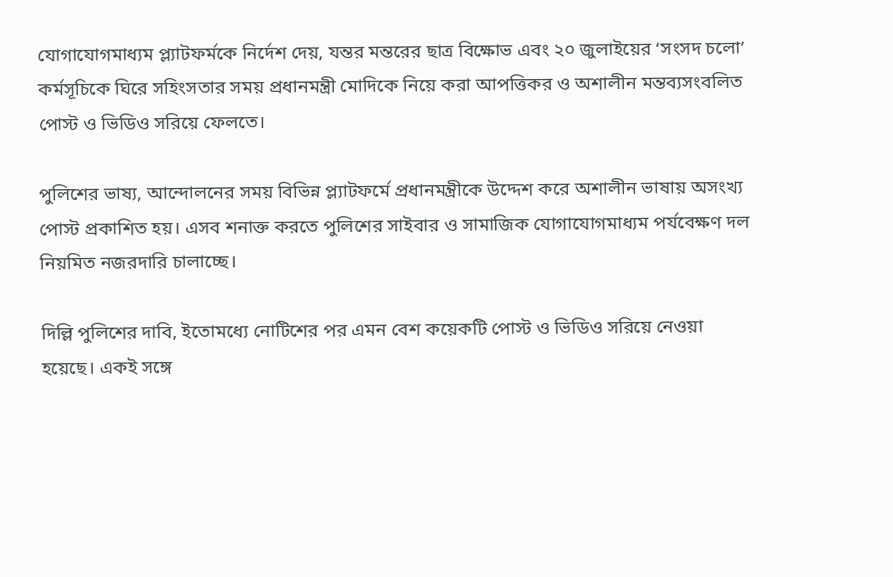যোগাযোগমাধ্যম প্ল্যাটফর্মকে নির্দেশ দেয়, যন্তর মন্তরের ছাত্র বিক্ষোভ এবং ২০ জুলাইয়ের ‘সংসদ চলো’ কর্মসূচিকে ঘিরে সহিংসতার সময় প্রধানমন্ত্রী মোদিকে নিয়ে করা আপত্তিকর ও অশালীন মন্তব্যসংবলিত পোস্ট ও ভিডিও সরিয়ে ফেলতে।

পুলিশের ভাষ্য, আন্দোলনের সময় বিভিন্ন প্ল্যাটফর্মে প্রধানমন্ত্রীকে উদ্দেশ করে অশালীন ভাষায় অসংখ্য পোস্ট প্রকাশিত হয়। এসব শনাক্ত করতে পুলিশের সাইবার ও সামাজিক যোগাযোগমাধ্যম পর্যবেক্ষণ দল নিয়মিত নজরদারি চালাচ্ছে।

দিল্লি পুলিশের দাবি, ইতোমধ্যে নোটিশের পর এমন বেশ কয়েকটি পোস্ট ও ভিডিও সরিয়ে নেওয়া হয়েছে। একই সঙ্গে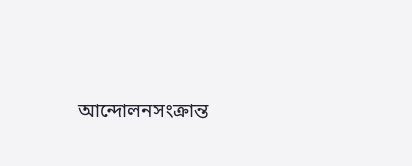আন্দোলনসংক্রান্ত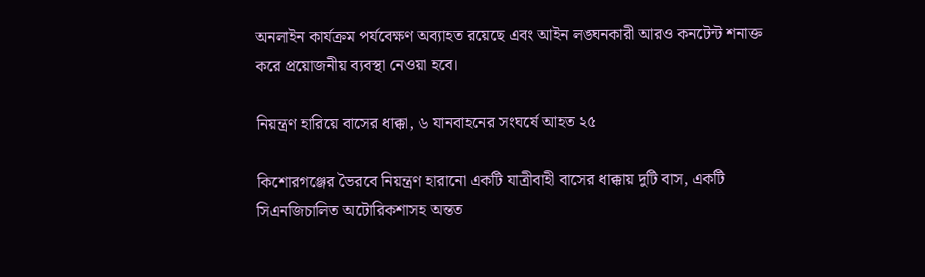অনলাইন কার্যক্রম পর্যবেক্ষণ অব্যাহত রয়েছে এবং আইন লঙ্ঘনকারী আরও কনটেন্ট শনাক্ত করে প্রয়োজনীয় ব্যবস্থা নেওয়া হবে।

নিয়ন্ত্রণ হারিয়ে বাসের ধাক্কা, ৬ যানবাহনের সংঘর্ষে আহত ২৫

কিশোরগঞ্জের ভৈরবে নিয়ন্ত্রণ হারানো একটি যাত্রীবাহী বাসের ধাক্কায় দুটি বাস, একটি সিএনজিচালিত অটোরিকশাসহ অন্তত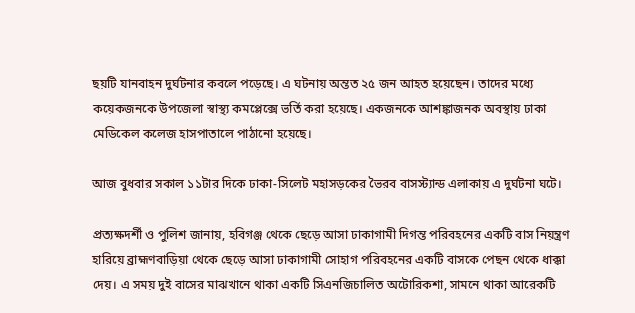ছয়টি যানবাহন দুর্ঘটনার কবলে পড়েছে। এ ঘটনায় অন্তত ২৫ জন আহত হয়েছেন। তাদের মধ্যে কয়েকজনকে উপজেলা স্বাস্থ্য কমপ্লেক্সে ভর্তি করা হয়েছে। একজনকে আশঙ্কাজনক অবস্থায় ঢাকা মেডিকেল কলেজ হাসপাতালে পাঠানো হয়েছে।

আজ বুধবার সকাল ১১টার দিকে ঢাকা-সিলেট মহাসড়কের ভৈরব বাসস্ট্যান্ড এলাকায় এ দুর্ঘটনা ঘটে।

প্রত্যক্ষদর্শী ও পুলিশ জানায়, হবিগঞ্জ থেকে ছেড়ে আসা ঢাকাগামী দিগন্ত পরিবহনের একটি বাস নিয়ন্ত্রণ হারিয়ে ব্রাহ্মণবাড়িয়া থেকে ছেড়ে আসা ঢাকাগামী সোহাগ পরিবহনের একটি বাসকে পেছন থেকে ধাক্কা দেয়। এ সময় দুই বাসের মাঝখানে থাকা একটি সিএনজিচালিত অটোরিকশা, সামনে থাকা আরেকটি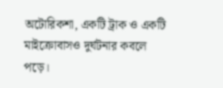অটোরিকশা, একটি ট্রাক ও একটি মাইক্রোবাসও দুর্ঘটনার কবলে পড়ে।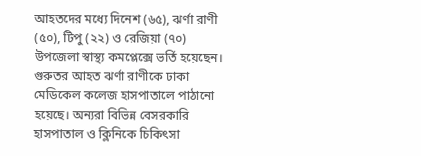আহতদের মধ্যে দিনেশ (৬৫), ঝর্ণা রাণী (৫০), টিপু (২২) ও রেজিয়া (৭০) উপজেলা স্বাস্থ্য কমপ্লেক্সে ভর্তি হয়েছেন। গুরুতর আহত ঝর্ণা রাণীকে ঢাকা মেডিকেল কলেজ হাসপাতালে পাঠানো হয়েছে। অন্যরা বিভিন্ন বেসরকারি হাসপাতাল ও ক্লিনিকে চিকিৎসা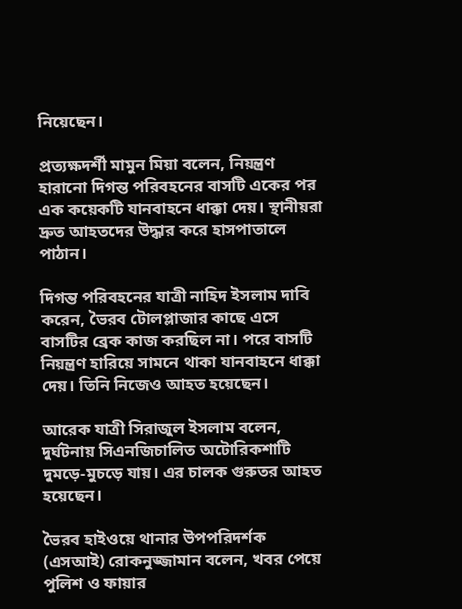নিয়েছেন।

প্রত্যক্ষদর্শী মামুন মিয়া বলেন, নিয়ন্ত্রণ হারানো দিগন্ত পরিবহনের বাসটি একের পর এক কয়েকটি যানবাহনে ধাক্কা দেয়। স্থানীয়রা দ্রুত আহতদের উদ্ধার করে হাসপাতালে পাঠান।

দিগন্ত পরিবহনের যাত্রী নাহিদ ইসলাম দাবি করেন, ভৈরব টোলপ্লাজার কাছে এসে বাসটির ব্রেক কাজ করছিল না। পরে বাসটি নিয়ন্ত্রণ হারিয়ে সামনে থাকা যানবাহনে ধাক্কা দেয়। তিনি নিজেও আহত হয়েছেন।

আরেক যাত্রী সিরাজুল ইসলাম বলেন, দুর্ঘটনায় সিএনজিচালিত অটোরিকশাটি দুমড়ে-মুচড়ে যায়। এর চালক গুরুতর আহত হয়েছেন।

ভৈরব হাইওয়ে থানার উপপরিদর্শক (এসআই) রোকনুজ্জামান বলেন, খবর পেয়ে পুলিশ ও ফায়ার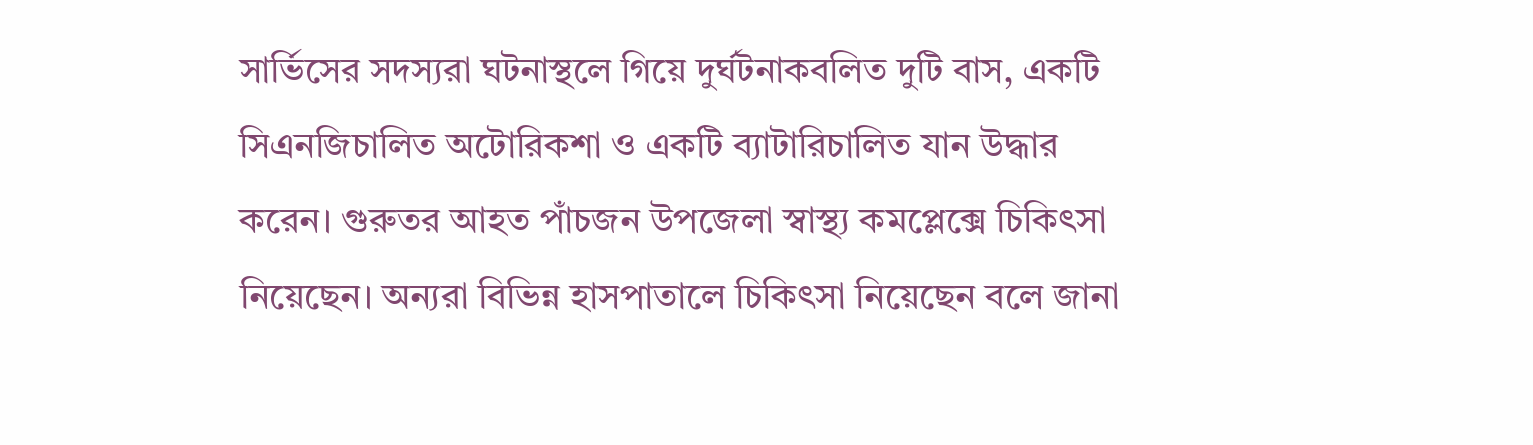সার্ভিসের সদস্যরা ঘটনাস্থলে গিয়ে দুর্ঘটনাকবলিত দুটি বাস, একটি সিএনজিচালিত অটোরিকশা ও একটি ব্যাটারিচালিত যান উদ্ধার করেন। গুরুতর আহত পাঁচজন উপজেলা স্বাস্থ্য কমপ্লেক্সে চিকিৎসা নিয়েছেন। অন্যরা বিভিন্ন হাসপাতালে চিকিৎসা নিয়েছেন বলে জানা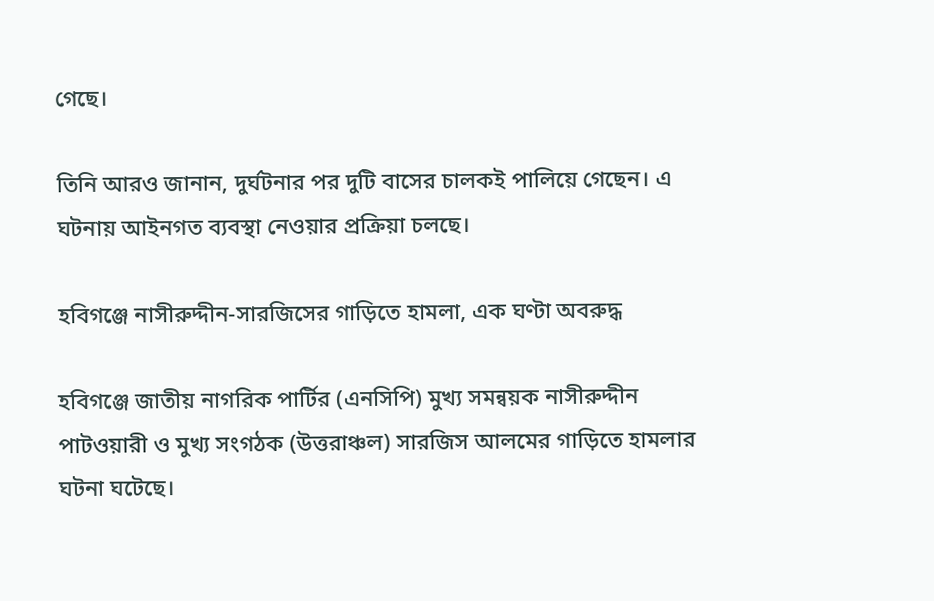গেছে।

তিনি আরও জানান, দুর্ঘটনার পর দুটি বাসের চালকই পালিয়ে গেছেন। এ ঘটনায় আইনগত ব্যবস্থা নেওয়ার প্রক্রিয়া চলছে।

হবিগঞ্জে নাসীরুদ্দীন-সারজিসের গাড়িতে হামলা, এক ঘণ্টা অবরুদ্ধ

হবিগঞ্জে জাতীয় নাগরিক পার্টির (এনসিপি) মুখ্য সমন্বয়ক নাসীরুদ্দীন পাটওয়ারী ও মুখ্য সংগঠক (উত্তরাঞ্চল) সারজিস আলমের গাড়িতে হামলার ঘটনা ঘটেছে।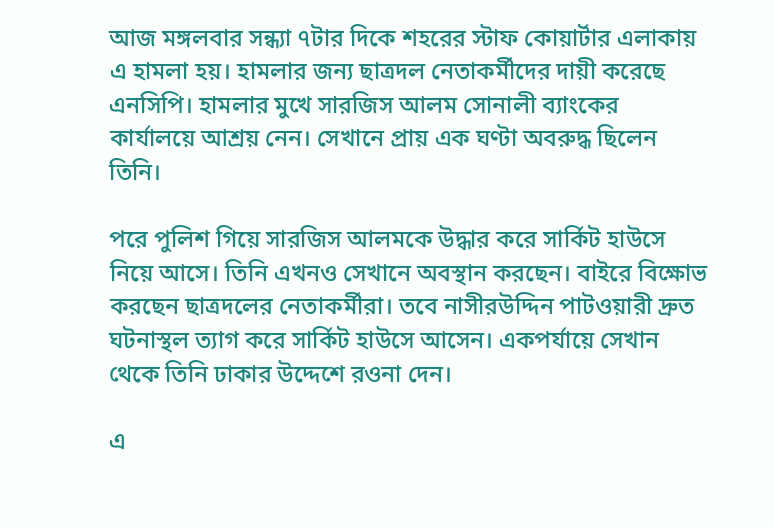আজ মঙ্গলবার সন্ধ্যা ৭টার দিকে শহরের স্টাফ কোয়ার্টার এলাকায় এ হামলা হয়। হামলার জন্য ছাত্রদল নেতাকর্মীদের দায়ী করেছে এনসিপি। হামলার মুখে সারজিস আলম সোনালী ব্যাংকের কার্যালয়ে আশ্রয় নেন। সেখানে প্রায় এক ঘণ্টা অবরুদ্ধ ছিলেন তিনি।

পরে পুলিশ গিয়ে সারজিস আলমকে উদ্ধার করে সার্কিট হাউসে নিয়ে আসে। তিনি এখনও সেখানে অবস্থান করছেন। বাইরে বিক্ষোভ করছেন ছাত্রদলের নেতাকর্মীরা। তবে নাসীরউদ্দিন পাটওয়ারী দ্রুত ঘটনাস্থল ত্যাগ করে সার্কিট হাউসে আসেন। একপর্যায়ে সেখান থেকে তিনি ঢাকার উদ্দেশে রওনা দেন।

এ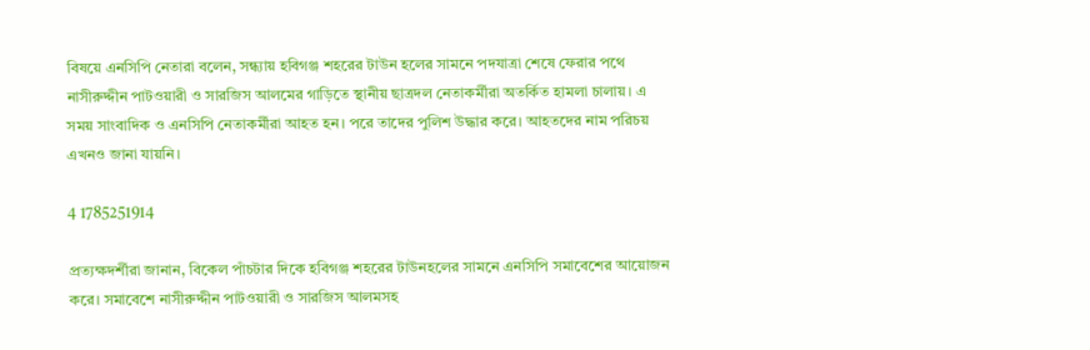বিষয়ে এনসিপি নেতারা বলেন, সন্ধ্যায় হবিগঞ্জ শহরের টাউন হলের সামনে পদযাত্রা শেষে ফেরার পথে নাসীরুদ্দীন পাটওয়ারী ও সারজিস আলমের গাড়িতে স্থানীয় ছাত্রদল নেতাকর্মীরা অতর্কিত হামলা চালায়। এ সময় সাংবাদিক ও এনসিপি নেতাকর্মীরা আহত হন। পরে তাদের পুলিশ উদ্ধার করে। আহতদের নাম পরিচয় এখনও জানা যায়নি।

4 1785251914

প্রত্যক্ষদর্শীরা জানান, বিকেল পাঁচটার দিকে হবিগঞ্জ শহরের টাউনহলের সামনে এনসিপি সমাবেশের আয়োজন করে। সমাবেশে নাসীরুদ্দীন পাটওয়ারী ও সারজিস আলমসহ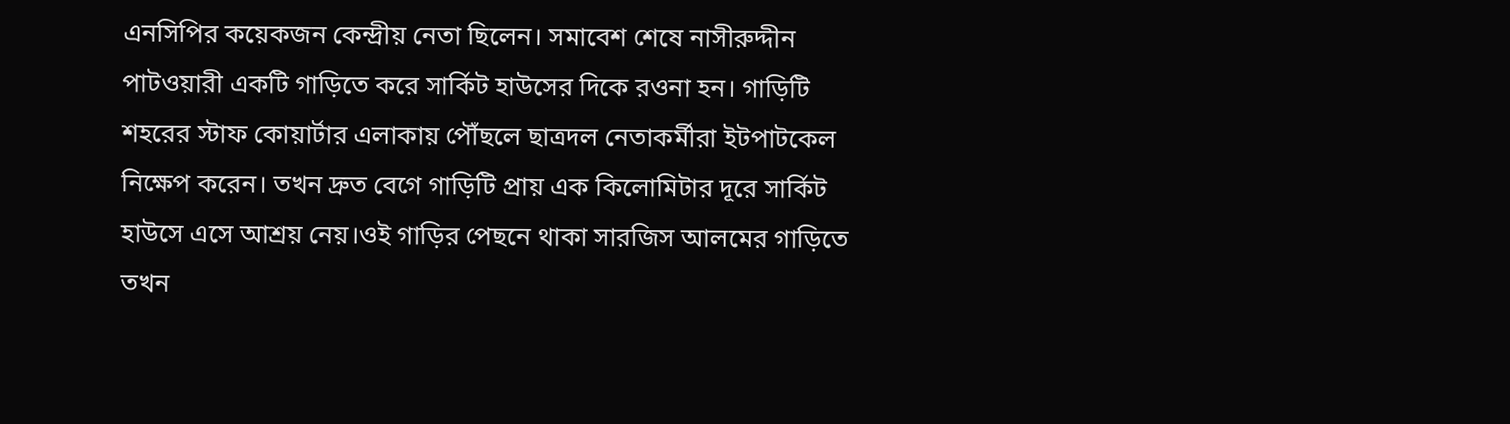এনসিপির কয়েকজন কেন্দ্রীয় নেতা ছিলেন। সমাবেশ শেষে নাসীরুদ্দীন পাটওয়ারী একটি গাড়িতে করে সার্কিট হাউসের দিকে রওনা হন। গাড়িটি শহরের স্টাফ কোয়ার্টার এলাকায় পৌঁছলে ছাত্রদল নেতাকর্মীরা ইটপাটকেল নিক্ষেপ করেন। তখন দ্রুত বেগে গাড়িটি প্রায় এক কিলোমিটার দূরে সার্কিট হাউসে এসে আশ্রয় নেয়।ওই গাড়ির পেছনে থাকা সারজিস আলমের গাড়িতে তখন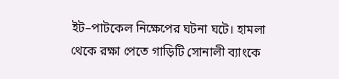ইট–পাটকেল নিক্ষেপের ঘটনা ঘটে। হামলা থেকে রক্ষা পেতে গাড়িটি সোনালী ব্যাংকে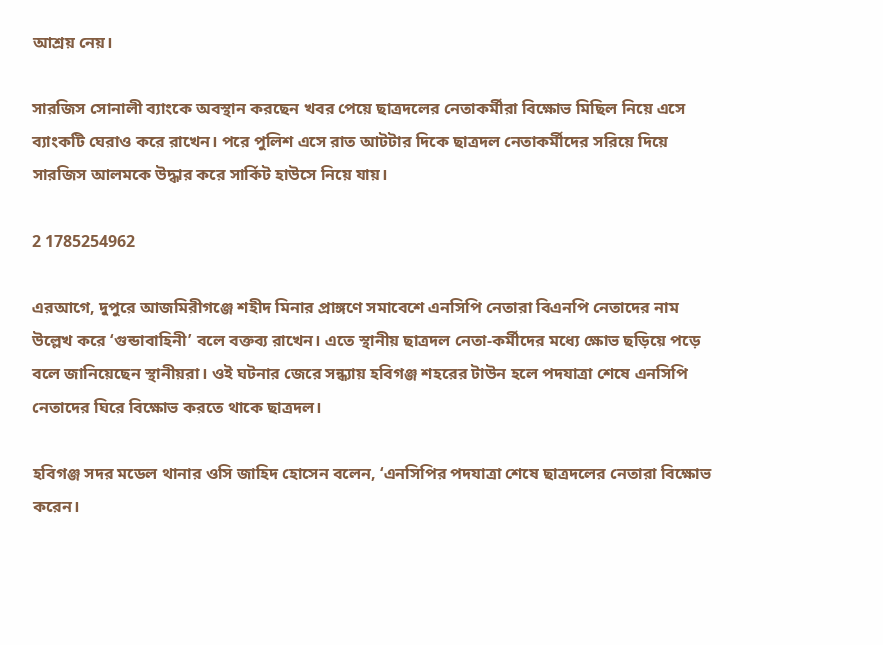আশ্রয় নেয়।

সারজিস সোনালী ব্যাংকে অবস্থান করছেন খবর পেয়ে ছাত্রদলের নেতাকর্মীরা বিক্ষোভ মিছিল নিয়ে এসে ব্যাংকটি ঘেরাও করে রাখেন। পরে পুলিশ এসে রাত আটটার দিকে ছাত্রদল নেতাকর্মীদের সরিয়ে দিয়ে সারজিস আলমকে উদ্ধার করে সার্কিট হাউসে নিয়ে যায়।

2 1785254962

এরআগে, দুপুরে আজমিরীগঞ্জে শহীদ মিনার প্রাঙ্গণে সমাবেশে এনসিপি নেতারা বিএনপি নেতাদের নাম উল্লেখ করে ‘গুন্ডাবাহিনী’ বলে বক্তব্য রাখেন। এতে স্থানীয় ছাত্রদল নেতা-কর্মীদের মধ্যে ক্ষোভ ছড়িয়ে পড়ে বলে জানিয়েছেন স্থানীয়রা। ওই ঘটনার জেরে সন্ধ্যায় হবিগঞ্জ শহরের টাউন হলে পদযাত্রা শেষে এনসিপি নেতাদের ঘিরে বিক্ষোভ করতে থাকে ছাত্রদল।

হবিগঞ্জ সদর মডেল থানার ওসি জাহিদ হোসেন বলেন, ‘এনসিপির পদযাত্রা শেষে ছাত্রদলের নেতারা বিক্ষোভ করেন।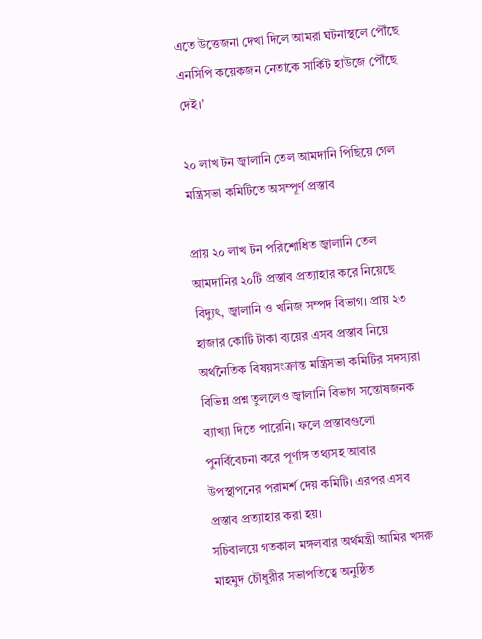এতে উত্তেজনা দেখা দিলে আমরা ঘটনাস্থলে পৌঁছে এনসিপি কয়েকজন নেতাকে সার্কিট হাউজে পৌঁছে দেই।’

২০ লাখ টন জ্বালানি তেল আমদানি পিছিয়ে গেল মন্ত্রিসভা কমিটিতে অসম্পূর্ণ প্রস্তাব

প্রায় ২০ লাখ টন পরিশোধিত জ্বালানি তেল আমদানির ২০টি প্রস্তাব প্রত্যাহার করে নিয়েছে বিদ্যুৎ, জ্বালানি ও খনিজ সম্পদ বিভাগ। প্রায় ২৩ হাজার কোটি টাকা ব্যয়ের এসব প্রস্তাব নিয়ে অর্থনৈতিক বিষয়সংক্রান্ত মন্ত্রিসভা কমিটির সদস্যরা বিভিন্ন প্রশ্ন তুললেও জ্বালানি বিভাগ সন্তোষজনক ব্যাখ্যা দিতে পারেনি। ফলে প্রস্তাবগুলো পুনর্বিবেচনা করে পূর্ণাঙ্গ তথ্যসহ আবার উপস্থাপনের পরামর্শ দেয় কমিটি। এরপর এসব প্রস্তাব প্রত্যাহার করা হয়।
সচিবালয়ে গতকাল মঙ্গলবার অর্থমন্ত্রী আমির খসরু মাহমুদ চৌধুরীর সভাপতিত্বে অনুষ্ঠিত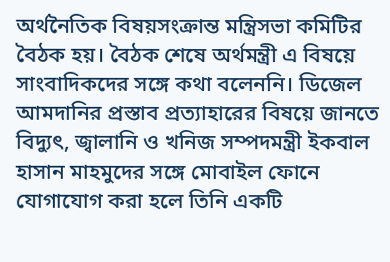অর্থনৈতিক বিষয়সংক্রান্ত মন্ত্রিসভা কমিটির বৈঠক হয়। বৈঠক শেষে অর্থমন্ত্রী এ বিষয়ে সাংবাদিকদের সঙ্গে কথা বলেননি। ডিজেল আমদানির প্রস্তাব প্রত্যাহারের বিষয়ে জানতে বিদ্যুৎ, জ্বালানি ও খনিজ সম্পদমন্ত্রী ইকবাল হাসান মাহমুদের সঙ্গে মোবাইল ফোনে যোগাযোগ করা হলে তিনি একটি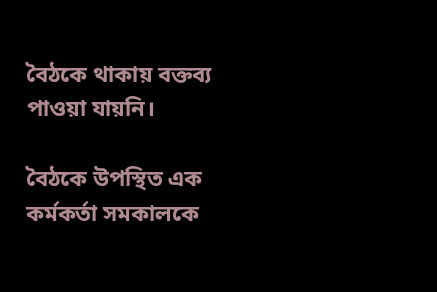বৈঠকে থাকায় বক্তব্য পাওয়া যায়নি।

বৈঠকে উপস্থিত এক কর্মকর্তা সমকালকে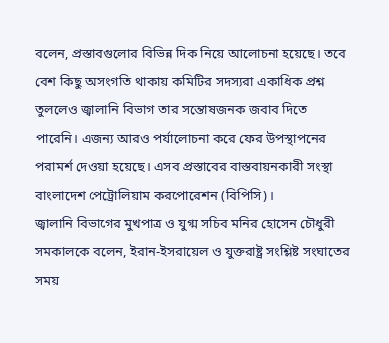বলেন, প্রস্তাবগুলোর বিভিন্ন দিক নিয়ে আলোচনা হয়েছে। তবে বেশ কিছু অসংগতি থাকায় কমিটির সদস্যরা একাধিক প্রশ্ন তুললেও জ্বালানি বিভাগ তার সন্তোষজনক জবাব দিতে পারেনি। এজন্য আরও পর্যালোচনা করে ফের উপস্থাপনের পরামর্শ দেওয়া হয়েছে। এসব প্রস্তাবের বাস্তবায়নকারী সংস্থা বাংলাদেশ পেট্রোলিয়াম করপোরেশন (বিপিসি)।
জ্বালানি বিভাগের মুখপাত্র ও যুগ্ম সচিব মনির হোসেন চৌধুরী সমকালকে বলেন, ইরান-ইসরায়েল ও যুক্তরাষ্ট্র সংশ্লিষ্ট সংঘাতের সময়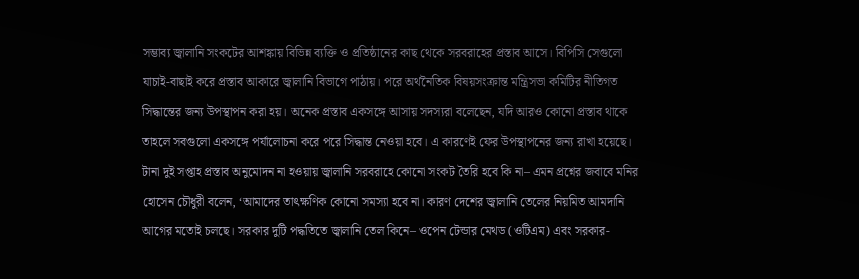সম্ভাব্য জ্বালানি সংকটের আশঙ্কায় বিভিন্ন ব্যক্তি ও প্রতিষ্ঠানের কাছ থেকে সরবরাহের প্রস্তাব আসে। বিপিসি সেগুলো যাচাই-বাছাই করে প্রস্তাব আকারে জ্বালানি বিভাগে পাঠায়। পরে অর্থনৈতিক বিষয়সংক্রান্ত মন্ত্রিসভা কমিটির নীতিগত সিদ্ধান্তের জন্য উপস্থাপন করা হয়। অনেক প্রস্তাব একসঙ্গে আসায় সদস্যরা বলেছেন, যদি আরও কোনো প্রস্তাব থাকে তাহলে সবগুলো একসঙ্গে পর্যালোচনা করে পরে সিদ্ধান্ত নেওয়া হবে। এ কারণেই ফের উপস্থাপনের জন্য রাখা হয়েছে।
টানা দুই সপ্তাহ প্রস্তাব অনুমোদন না হওয়ায় জ্বালানি সরবরাহে কোনো সংকট তৈরি হবে কি না– এমন প্রশ্নের জবাবে মনির হোসেন চৌধুরী বলেন, ‘আমাদের তাৎক্ষণিক কোনো সমস্যা হবে না। কারণ দেশের জ্বালানি তেলের নিয়মিত আমদানি আগের মতোই চলছে। সরকার দুটি পদ্ধতিতে জ্বালানি তেল কিনে– ওপেন টেন্ডার মেথড (ওটিএম) এবং সরকার-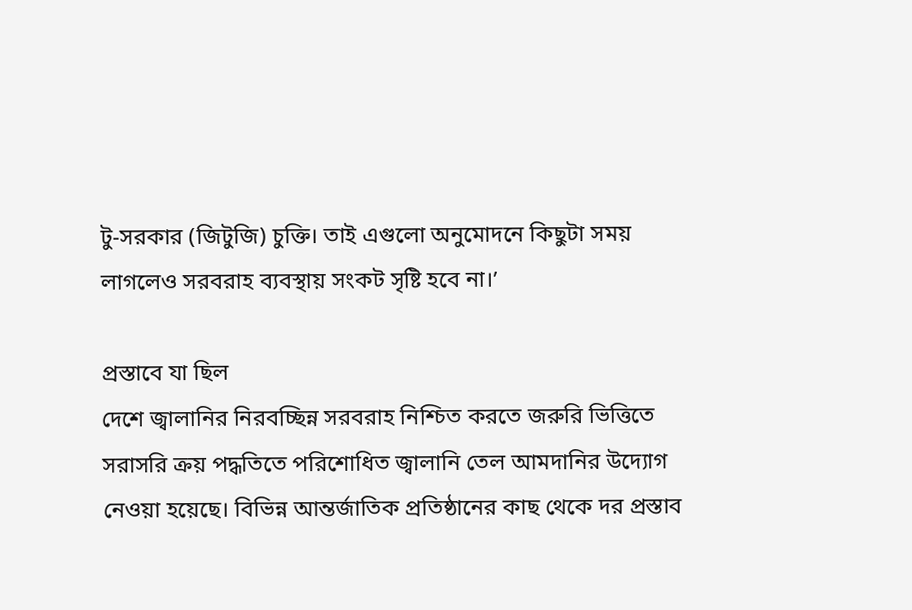টু-সরকার (জিটুজি) চুক্তি। তাই এগুলো অনুমোদনে কিছুটা সময় লাগলেও সরবরাহ ব্যবস্থায় সংকট সৃষ্টি হবে না।’

প্রস্তাবে যা ছিল
দেশে জ্বালানির নিরবচ্ছিন্ন সরবরাহ নিশ্চিত করতে জরুরি ভিত্তিতে সরাসরি ক্রয় পদ্ধতিতে পরিশোধিত জ্বালানি তেল আমদানির উদ্যোগ নেওয়া হয়েছে। বিভিন্ন আন্তর্জাতিক প্রতিষ্ঠানের কাছ থেকে দর প্রস্তাব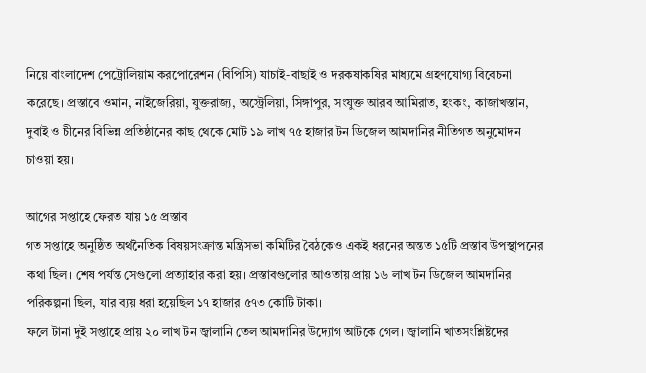নিয়ে বাংলাদেশ পেট্রোলিয়াম করপোরেশন (বিপিসি) যাচাই-বাছাই ও দরকষাকষির মাধ্যমে গ্রহণযোগ্য বিবেচনা করেছে। প্রস্তাবে ওমান, নাইজেরিয়া, যুক্তরাজ্য, অস্ট্রেলিয়া, সিঙ্গাপুর, সংযুক্ত আরব আমিরাত, হংকং, কাজাখস্তান, দুবাই ও চীনের বিভিন্ন প্রতিষ্ঠানের কাছ থেকে মোট ১৯ লাখ ৭৫ হাজার টন ডিজেল আমদানির নীতিগত অনুমোদন চাওয়া হয়।

আগের সপ্তাহে ফেরত যায় ১৫ প্রস্তাব
গত সপ্তাহে অনুষ্ঠিত অর্থনৈতিক বিষয়সংক্রান্ত মন্ত্রিসভা কমিটির বৈঠকেও একই ধরনের অন্তত ১৫টি প্রস্তাব উপস্থাপনের কথা ছিল। শেষ পর্যন্ত সেগুলো প্রত্যাহার করা হয়। প্রস্তাবগুলোর আওতায় প্রায় ১৬ লাখ টন ডিজেল আমদানির পরিকল্পনা ছিল, যার ব্যয় ধরা হয়েছিল ১৭ হাজার ৫৭৩ কোটি টাকা।
ফলে টানা দুই সপ্তাহে প্রায় ২০ লাখ টন জ্বালানি তেল আমদানির উদ্যোগ আটকে গেল। জ্বালানি খাতসংশ্লিষ্টদের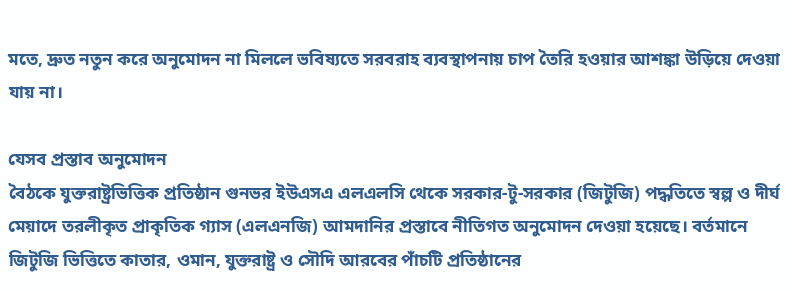মতে, দ্রুত নতুন করে অনুমোদন না মিললে ভবিষ্যতে সরবরাহ ব্যবস্থাপনায় চাপ তৈরি হওয়ার আশঙ্কা উড়িয়ে দেওয়া যায় না।

যেসব প্রস্তাব অনুমোদন
বৈঠকে যুক্তরাষ্ট্রভিত্তিক প্রতিষ্ঠান গুনভর ইউএসএ এলএলসি থেকে সরকার-টু-সরকার (জিটুজি) পদ্ধতিতে স্বল্প ও দীর্ঘ মেয়াদে তরলীকৃত প্রাকৃতিক গ্যাস (এলএনজি) আমদানির প্রস্তাবে নীতিগত অনুমোদন দেওয়া হয়েছে। বর্তমানে জিটুজি ভিত্তিতে কাতার, ওমান, যুক্তরাষ্ট্র ও সৌদি আরবের পাঁচটি প্রতিষ্ঠানের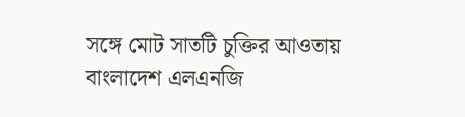সঙ্গে মোট সাতটি চুক্তির আওতায় বাংলাদেশ এলএনজি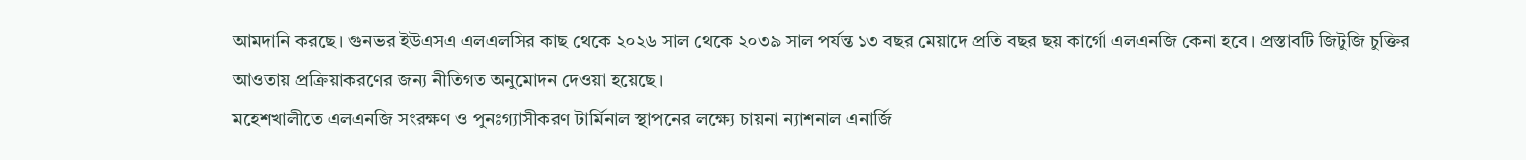আমদানি করছে। গুনভর ইউএসএ এলএলসির কাছ থেকে ২০২৬ সাল থেকে ২০৩৯ সাল পর্যন্ত ১৩ বছর মেয়াদে প্রতি বছর ছয় কার্গো এলএনজি কেনা হবে। প্রস্তাবটি জিটুজি চুক্তির আওতায় প্রক্রিয়াকরণের জন্য নীতিগত অনুমোদন দেওয়া হয়েছে।
মহেশখালীতে এলএনজি সংরক্ষণ ও পুনঃগ্যাসীকরণ টার্মিনাল স্থাপনের লক্ষ্যে চায়না ন্যাশনাল এনার্জি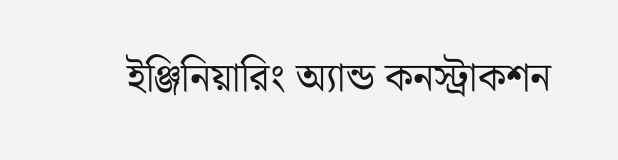ইঞ্জিনিয়ারিং অ্যান্ড কনস্ট্রাকশন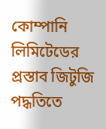কোম্পানি লিমিটেডের প্রস্তাব জিটুজি পদ্ধতিতে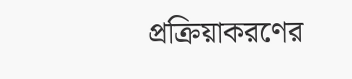প্রক্রিয়াকরণের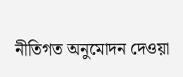নীতিগত অনুমোদন দেওয়া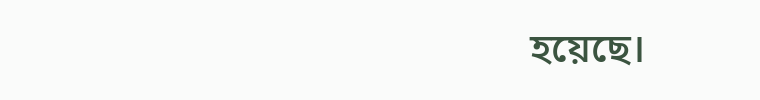হয়েছে।